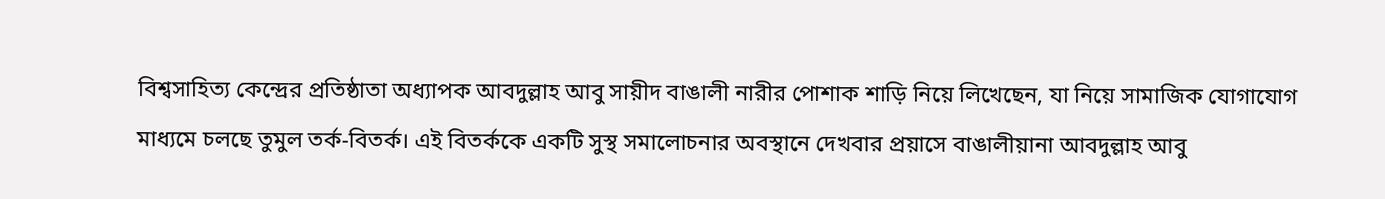বিশ্বসাহিত্য কেন্দ্রের প্রতিষ্ঠাতা অধ্যাপক আবদুল্লাহ আবু সায়ীদ বাঙালী নারীর পোশাক শাড়ি নিয়ে লিখেছেন, যা নিয়ে সামাজিক যোগাযোগ মাধ্যমে চলছে তুমুল তর্ক-বিতর্ক। এই বিতর্ককে একটি সুস্থ সমালোচনার অবস্থানে দেখবার প্রয়াসে বাঙালীয়ানা আবদুল্লাহ আবু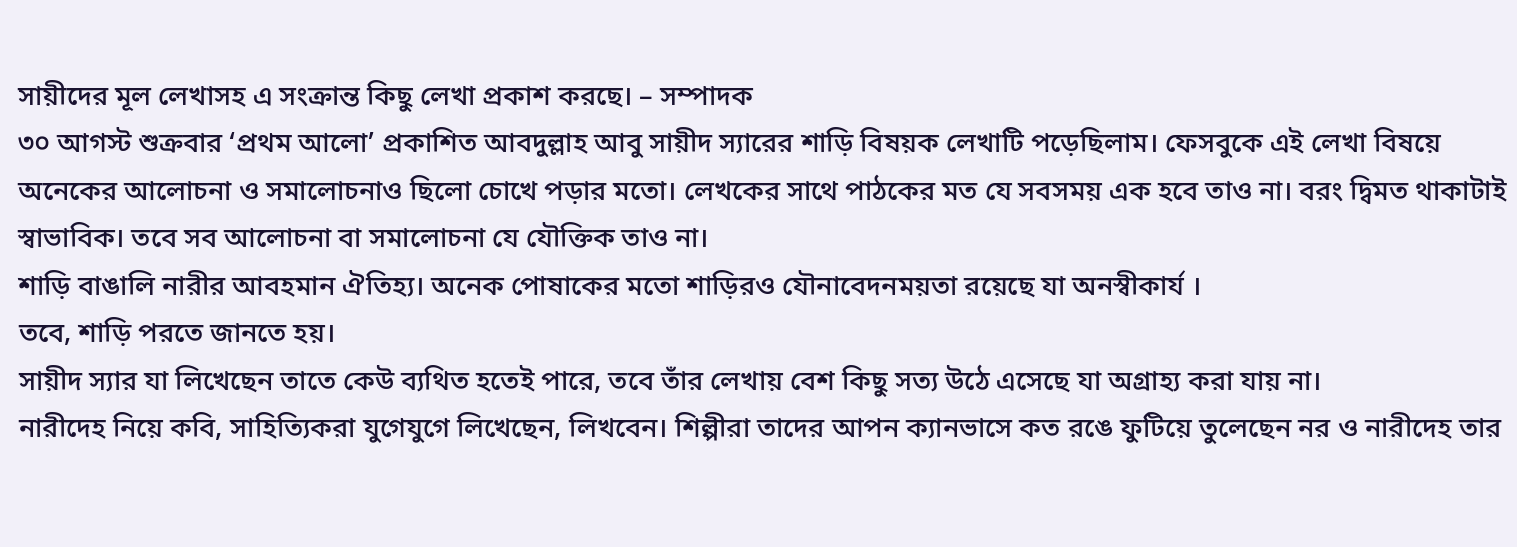সায়ীদের মূল লেখাসহ এ সংক্রান্ত কিছু লেখা প্রকাশ করছে। – সম্পাদক
৩০ আগস্ট শুক্রবার ‘প্রথম আলো’ প্রকাশিত আবদুল্লাহ আবু সায়ীদ স্যারের শাড়ি বিষয়ক লেখাটি পড়েছিলাম। ফেসবুকে এই লেখা বিষয়ে অনেকের আলোচনা ও সমালোচনাও ছিলো চোখে পড়ার মতো। লেখকের সাথে পাঠকের মত যে সবসময় এক হবে তাও না। বরং দ্বিমত থাকাটাই স্বাভাবিক। তবে সব আলোচনা বা সমালোচনা যে যৌক্তিক তাও না।
শাড়ি বাঙালি নারীর আবহমান ঐতিহ্য। অনেক পোষাকের মতো শাড়িরও যৌনাবেদনময়তা রয়েছে যা অনস্বীকার্য ।
তবে, শাড়ি পরতে জানতে হয়।
সায়ীদ স্যার যা লিখেছেন তাতে কেউ ব্যথিত হতেই পারে, তবে তাঁর লেখায় বেশ কিছু সত্য উঠে এসেছে যা অগ্রাহ্য করা যায় না।
নারীদেহ নিয়ে কবি, সাহিত্যিকরা যুগেযুগে লিখেছেন, লিখবেন। শিল্পীরা তাদের আপন ক্যানভাসে কত রঙে ফুটিয়ে তুলেছেন নর ও নারীদেহ তার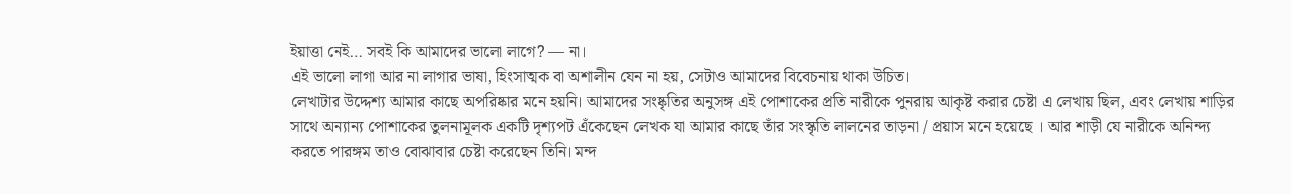ইয়াত্তা নেই… সবই কি আমাদের ভালো লাগে? — না।
এই ভালো লাগা আর না লাগার ভাষা, হিংসাত্মক বা অশালীন যেন না হয়, সেটাও আমাদের বিবেচনায় থাকা উচিত।
লেখাটার উদ্দেশ্য আমার কাছে অপরিষ্কার মনে হয়নি। আমাদের সংষ্কৃতির অনুসঙ্গ এই পোশাকের প্রতি নারীকে পুনরায় আকৃষ্ট করার চেষ্টা এ লেখায় ছিল, এবং লেখায় শাড়ির সাথে অন্যান্য পোশাকের তুলনামূলক একটি দৃশ্যপট এঁকেছেন লেখক যা আমার কাছে তাঁর সংস্কৃতি লালনের তাড়না / প্রয়াস মনে হয়েছে । আর শাড়ী যে নারীকে অনিন্দ্য করতে পারঙ্গম তাও বোঝাবার চেষ্টা করেছেন তিনি। মন্দ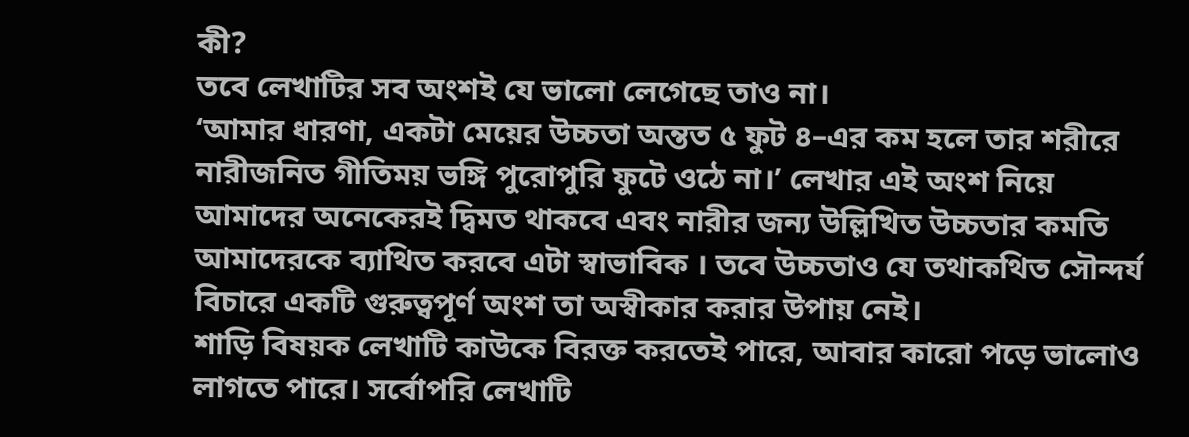কী?
তবে লেখাটির সব অংশই যে ভালো লেগেছে তাও না।
‘আমার ধারণা, একটা মেয়ের উচ্চতা অন্তত ৫ ফুট ৪–এর কম হলে তার শরীরে নারীজনিত গীতিময় ভঙ্গি পুরোপুরি ফুটে ওঠে না।’ লেখার এই অংশ নিয়ে আমাদের অনেকেরই দ্বিমত থাকবে এবং নারীর জন্য উল্লিখিত উচ্চতার কমতি আমাদেরকে ব্যাথিত করবে এটা স্বাভাবিক । তবে উচ্চতাও যে তথাকথিত সৌন্দর্য বিচারে একটি গুরুত্বপূর্ণ অংশ তা অস্বীকার করার উপায় নেই।
শাড়ি বিষয়ক লেখাটি কাউকে বিরক্ত করতেই পারে, আবার কারো পড়ে ভালোও লাগতে পারে। সর্বোপরি লেখাটি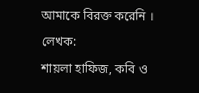আমাকে বিরক্ত করেনি ।
লেখক:
শায়লা হাফিজ, কবি ও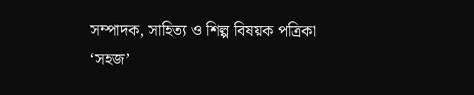সম্পাদক, সাহিত্য ও শিল্প বিষয়ক পত্রিকা ‘সহজ’